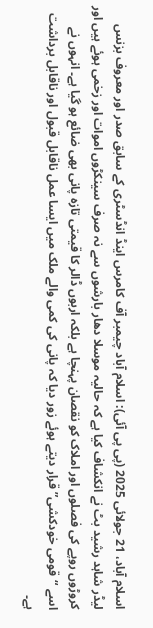اسلام آباد، 21 جولائی 2025 (پی پی آئی): اسلام آباد چیمبر آف کامرس اینڈ انڈسٹری کے سابق صدر اور معروف بزنس لیڈر شاہد رشید بٹ نے انکشاف کیا ہے کہ حالیہ موسلا دھار بارشوں سے نہ صرف سینکڑوں اموات اور زخمی ہوئے ہیں اور کروڑوں روپے کی فصلوں اور املاک کو نقصان پہنچا ہے بلکہ اربوں ڈالر کا قیمتی تازہ پانی بھی ضائع ہو گیا ہے۔ انہوں نے اسے “قومی خودکشی” قرار دیتے ہوئے زور دیا کہ پانی کی کمی والے ملک میں ایسا عمل ناقابل قبول اور ناقابل برداشت ہے۔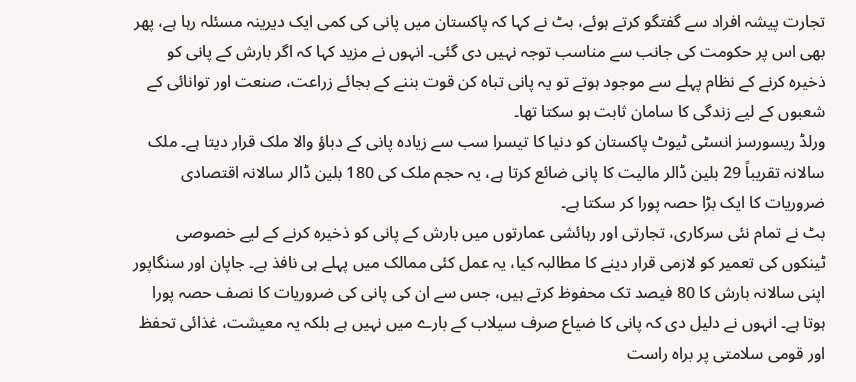تجارت پیشہ افراد سے گفتگو کرتے ہوئے، بٹ نے کہا کہ پاکستان میں پانی کی کمی ایک دیرینہ مسئلہ رہا ہے، پھر بھی اس پر حکومت کی جانب سے مناسب توجہ نہیں دی گئی۔ انہوں نے مزید کہا کہ اگر بارش کے پانی کو ذخیرہ کرنے کے نظام پہلے سے موجود ہوتے تو یہ پانی تباہ کن قوت بننے کے بجائے زراعت، صنعت اور توانائی کے شعبوں کے لیے زندگی کا سامان ثابت ہو سکتا تھا۔
ورلڈ ریسورسز انسٹی ٹیوٹ پاکستان کو دنیا کا تیسرا سب سے زیادہ پانی کے دباؤ والا ملک قرار دیتا ہے۔ ملک سالانہ تقریباً 29 بلین ڈالر مالیت کا پانی ضائع کرتا ہے، یہ حجم ملک کی 180 بلین ڈالر سالانہ اقتصادی ضروریات کا ایک بڑا حصہ پورا کر سکتا ہے۔
بٹ نے تمام نئی سرکاری، تجارتی اور رہائشی عمارتوں میں بارش کے پانی کو ذخیرہ کرنے کے لیے خصوصی ٹینکوں کی تعمیر کو لازمی قرار دینے کا مطالبہ کیا، یہ عمل کئی ممالک میں پہلے ہی نافذ ہے۔ جاپان اور سنگاپور اپنی سالانہ بارش کا 80 فیصد تک محفوظ کرتے ہیں، جس سے ان کی پانی کی ضروریات کا نصف حصہ پورا ہوتا ہے۔ انہوں نے دلیل دی کہ پانی کا ضیاع صرف سیلاب کے بارے میں نہیں ہے بلکہ یہ معیشت، غذائی تحفظ اور قومی سلامتی پر براہ راست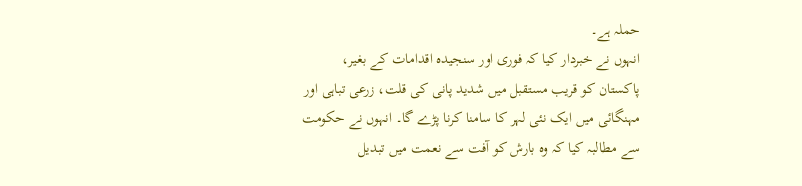حملہ ہے۔
انہوں نے خبردار کیا کہ فوری اور سنجیدہ اقدامات کے بغیر، پاکستان کو قریب مستقبل میں شدید پانی کی قلت، زرعی تباہی اور مہنگائی میں ایک نئی لہر کا سامنا کرنا پڑے گا۔ انہوں نے حکومت سے مطالبہ کیا کہ وہ بارش کو آفت سے نعمت میں تبدیل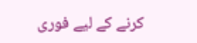کرنے کے لیے فوری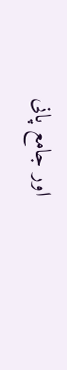اور جامع پانی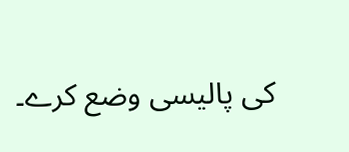کی پالیسی وضع کرے۔